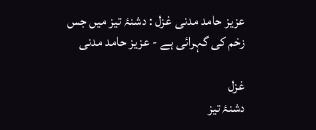عزیز حامد مدنی غزل : دشنۂ تیز میں جس زخم کی گہرائی ہے - عزیز حامد مدنی

غزل
دشنۂ تیز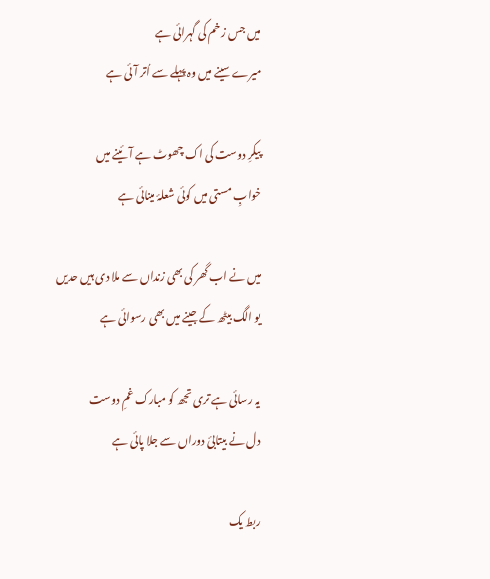میں جس زخم کی گہرائی ہے
میرے سینے میں وہ پہلے سے اُتر آئی ہے

پیکرِ دوست کی اک چھوٹ ہے آئینے میں
خوابِ مستی میں کوئی شعلۂ مینائی ہے

میں نے اب گھر کی بھی زنداں سے ملا دی ہیں حدیں
یو الگ بیٹھ کے جینے میں بھی رسوائی ہے

یہ رسائی ہے تری تجھ کو مبارک غمِ دوست
دل نے بیتابئ دوراں سے جلا پائی ہے

ربط یک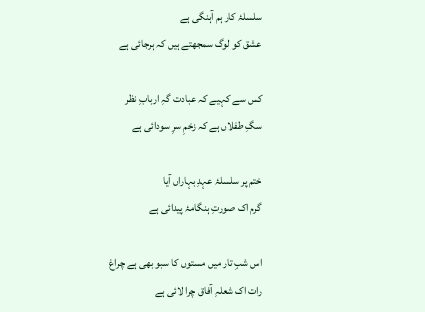سلسلۂ کار ہم آہنگی ہے
عشق کو لوگ سمجھتے ہیں کہ ہرجائی ہے

کس سے کہیے کہ عبادت گہِ اربابِ نظر
سگِ طفلاں ہے کہ زخمِ سرِ سودائی ہے

ختم پر سلسلۂ عہدِ بہاراں آیا
گرم اک صورتِ ہنگامۂ پیدائی ہے

اس شبِ تار میں مستوں کا سبو بھی ہے چراغ
رات اک شعلہِ آفاق چرا لائی ہے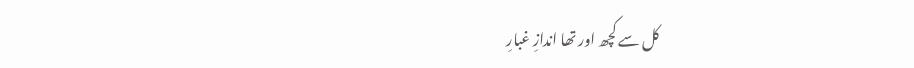کل سے کچھ اور تھا اندازِ غبارِ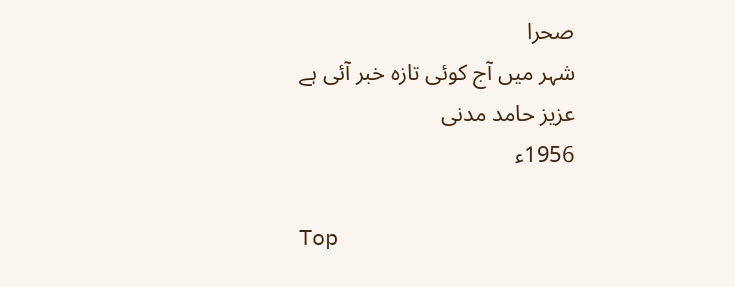صحرا
شہر میں آج کوئی تازہ خبر آئی ہے
عزیز حامد مدنی
1956ء

Top